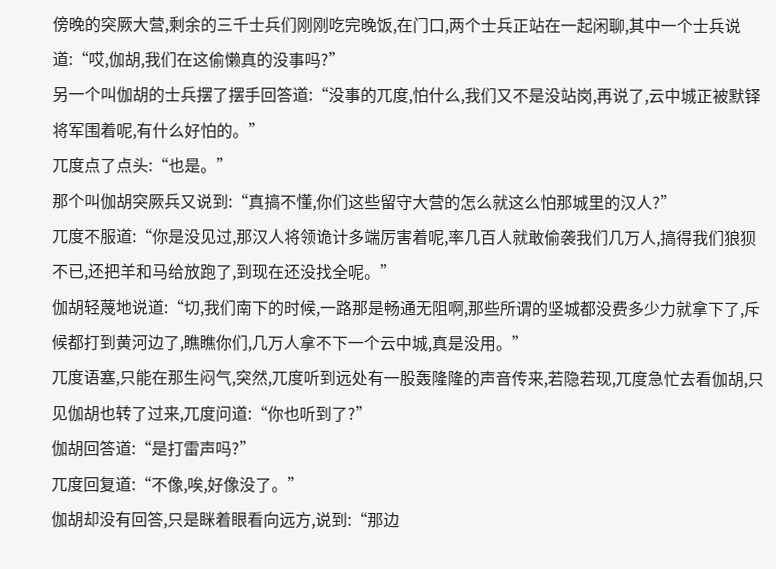傍晚的突厥大营,剩余的三千士兵们刚刚吃完晚饭,在门口,两个士兵正站在一起闲聊,其中一个士兵说道:“哎,伽胡,我们在这偷懒真的没事吗?”
另一个叫伽胡的士兵摆了摆手回答道:“没事的兀度,怕什么,我们又不是没站岗,再说了,云中城正被默铎将军围着呢,有什么好怕的。”
兀度点了点头:“也是。”
那个叫伽胡突厥兵又说到:“真搞不懂,你们这些留守大营的怎么就这么怕那城里的汉人?”
兀度不服道:“你是没见过,那汉人将领诡计多端厉害着呢,率几百人就敢偷袭我们几万人,搞得我们狼狈不已,还把羊和马给放跑了,到现在还没找全呢。”
伽胡轻蔑地说道:“切,我们南下的时候,一路那是畅通无阻啊,那些所谓的坚城都没费多少力就拿下了,斥候都打到黄河边了,瞧瞧你们,几万人拿不下一个云中城,真是没用。”
兀度语塞,只能在那生闷气,突然,兀度听到远处有一股轰隆隆的声音传来,若隐若现,兀度急忙去看伽胡,只见伽胡也转了过来,兀度问道:“你也听到了?”
伽胡回答道:“是打雷声吗?”
兀度回复道:“不像,唉,好像没了。”
伽胡却没有回答,只是眯着眼看向远方,说到:“那边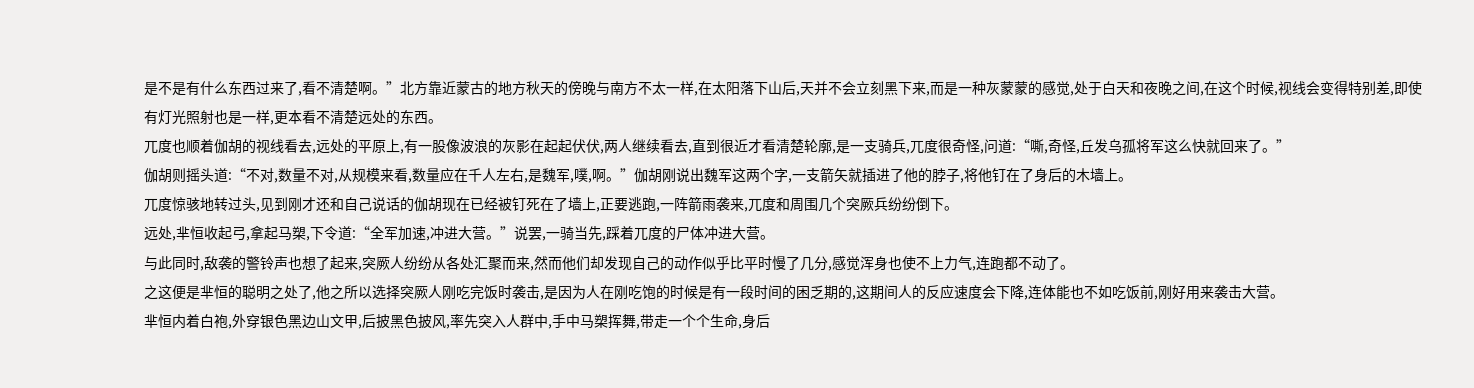是不是有什么东西过来了,看不清楚啊。”北方靠近蒙古的地方秋天的傍晚与南方不太一样,在太阳落下山后,天并不会立刻黑下来,而是一种灰蒙蒙的感觉,处于白天和夜晚之间,在这个时候,视线会变得特别差,即使有灯光照射也是一样,更本看不清楚远处的东西。
兀度也顺着伽胡的视线看去,远处的平原上,有一股像波浪的灰影在起起伏伏,两人继续看去,直到很近才看清楚轮廓,是一支骑兵,兀度很奇怪,问道:“嘶,奇怪,丘发乌孤将军这么快就回来了。”
伽胡则摇头道:“不对,数量不对,从规模来看,数量应在千人左右,是魏军,噗,啊。”伽胡刚说出魏军这两个字,一支箭矢就插进了他的脖子,将他钉在了身后的木墙上。
兀度惊骇地转过头,见到刚才还和自己说话的伽胡现在已经被钉死在了墙上,正要逃跑,一阵箭雨袭来,兀度和周围几个突厥兵纷纷倒下。
远处,芈恒收起弓,拿起马槊,下令道:“全军加速,冲进大营。”说罢,一骑当先,踩着兀度的尸体冲进大营。
与此同时,敌袭的警铃声也想了起来,突厥人纷纷从各处汇聚而来,然而他们却发现自己的动作似乎比平时慢了几分,感觉浑身也使不上力气,连跑都不动了。
之这便是芈恒的聪明之处了,他之所以选择突厥人刚吃完饭时袭击,是因为人在刚吃饱的时候是有一段时间的困乏期的,这期间人的反应速度会下降,连体能也不如吃饭前,刚好用来袭击大营。
芈恒内着白袍,外穿银色黑边山文甲,后披黑色披风,率先突入人群中,手中马槊挥舞,带走一个个生命,身后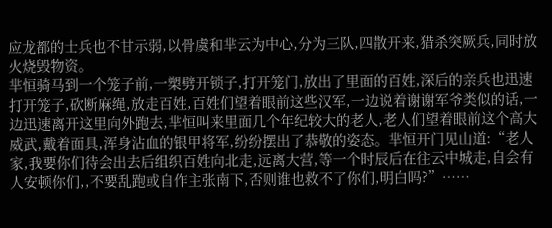应龙都的士兵也不甘示弱,以骨虞和芈云为中心,分为三队,四散开来,猎杀突厥兵,同时放火烧毁物资。
芈恒骑马到一个笼子前,一槊劈开锁子,打开笼门,放出了里面的百姓,深后的亲兵也迅速打开笼子,砍断麻绳,放走百姓,百姓们望着眼前这些汉军,一边说着谢谢军爷类似的话,一边迅速离开这里向外跑去,芈恒叫来里面几个年纪较大的老人,老人们望着眼前这个高大威武,戴着面具,浑身沾血的银甲将军,纷纷摆出了恭敬的姿态。芈恒开门见山道:“老人家,我要你们待会出去后组织百姓向北走,远离大营,等一个时辰后在往云中城走,自会有人安顿你们,,不要乱跑或自作主张南下,否则谁也救不了你们,明白吗?”……